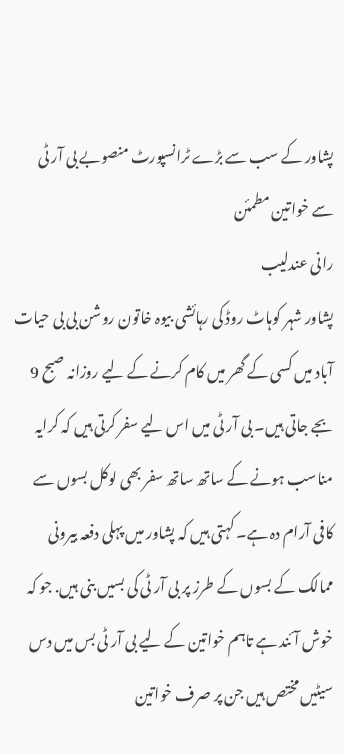پشاور کے سب سے بڑے ٹرانسپورٹ منصوبے بی آر ٹی سے خواتین مطمئن
رانی عندلیب
پشاور شہر کوہاٹ روڈ کی رہائشی بیوہ خاتون روشن بی بی حیات آباد میں کسی کے گھر میں کام کرنے کے لیے روزانہ صبح 9 بجے جاتی ہیں۔ بی آر ٹی میں اس لیے سفر کرتی ہیں کہ کرایہ مناسب ہونے کے ساتھ ساتھ سفر بھی لوکل بسوں سے کافی آرام دہ ہے۔ کہتی ہیں کہ پشاور میں پہلی دفعہ بیرونی ممالک کے بسوں کے طرز پر بی آر ٹی کی بسیں بنی ہیں. جو کہ خوش آئند ہے تاہم خواتین کے لیے بی آر ٹی بس میں دس سیٹیں مختص ہیں جن پر صرف خواتین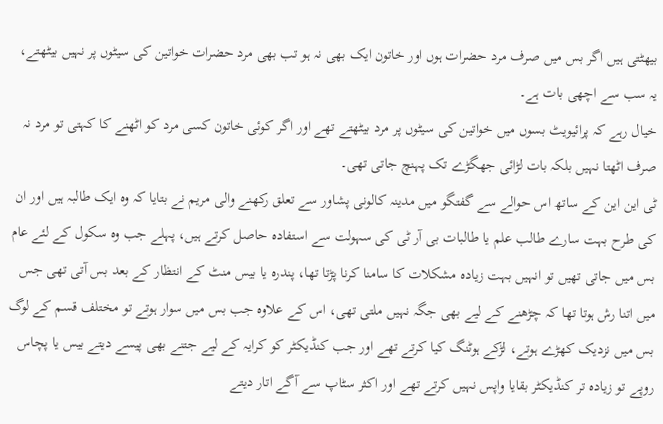بیھٹتی ہیں اگر بس میں صرف مرد حضرات ہوں اور خاتون ایک بھی نہ ہو تب بھی مرد حضرات خواتین کی سیٹوں پر نہیں بیٹھتے، یہ سب سے اچھی بات ہے۔
خیال رہے کہ پرائیویٹ بسوں میں خواتین کی سیٹوں پر مرد بیٹھتے تھے اور اگر کوئی خاتون کسی مرد کو اٹھنے کا کہتی تو مرد نہ صرف اٹھتا نہیں بلکہ بات لڑائی جھگڑے تک پہنچ جاتی تھی۔
ٹی این این کے ساتھ اس حوالے سے گفتگو میں مدینہ کالونی پشاور سے تعلق رکھنے والی مریم نے بتایا کہ وہ ایک طالبہ ہیں اور ان کی طرح بہت سارے طالب علم یا طالبات بی آر ٹی کی سہولت سے استفادہ حاصل کرتے ہیں، پہلے جب وہ سکول کے لئے عام بس میں جاتی تھیں تو انہیں بہت زیادہ مشکلات کا سامنا کرنا پڑتا تھا، پندرہ یا بیس منٹ کے انتظار کے بعد بس آتی تھی جس میں اتنا رش ہوتا تھا کہ چڑھنے کے لیے بھی جگہ نہیں ملتی تھی، اس کے علاوہ جب بس میں سوار ہوتے تو مختلف قسم کے لوگ بس میں نزدیک کھڑے ہوتے، لڑکے ہوٹنگ کیا کرتے تھے اور جب کنڈیکٹر کو کرایہ کے لیے جتنے بھی پیسے دیتے بیس یا پچاس روپے تو زیادہ تر کنڈیکٹر بقایا واپس نہیں کرتے تھے اور اکثر سٹاپ سے آگے اتار دیتے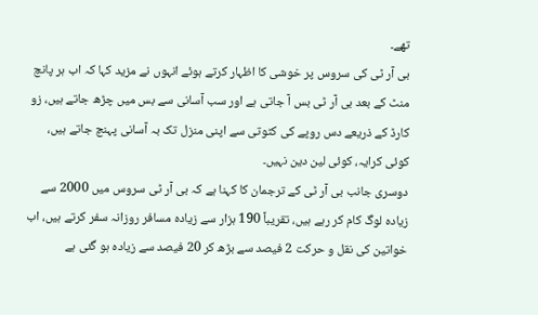تھے۔
بی آر ٹی کی سروس پر خوشی کا اظہار کرتے ہوئے انہوں نے مزید کہا کہ اب ہر پانچ منٹ کے بعد بی آر ٹی بس آ جاتی ہے اور سب آسانی سے بس میں چڑھ جاتے ہیں، زو کارڈ کے ذریعے دس روپے کی کٹوتی سے اپنی منزل تک بہ آسانی پہنچ جاتے ہیں، کوئی کرایہ، کوئی لین دین نہیں۔
دوسری جانب بی آر ٹی کے ترجمان کا کہنا ہے کہ بی آر ٹی سروس میں 2000 سے زیادہ لوگ کام کر رہے ہیں، تقریباً 190 ہزار سے زیادہ مسافر روزانہ سفر کرتے ہیں، اب خواتین کی نقل و حرکت 2 فیصد سے بڑھ کر 20 فیصد سے زیادہ ہو گئی ہے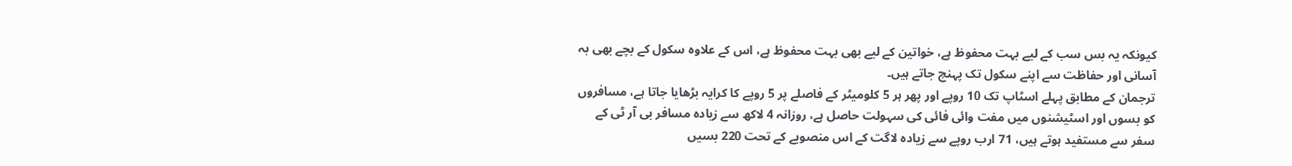کیونکہ یہ بس سب کے لیے بہت محفوظ ہے، خواتین کے لیے بھی بہت محفوظ ہے، اس کے علاوہ سکول کے بچے بھی بہ آسانی اور حفاظت سے اپنے سکول تک پہنچ جاتے ہیں۔
ترجمان کے مطابق پہلے اسٹاپ تک 10 روپے اور پھر ہر 5 کلومیٹر کے فاصلے پر 5 روپے کا کرایہ بڑھایا جاتا ہے، مسافروں کو بسوں اور اسٹیشنوں میں مفت وائی فائی کی سہولت حاصل ہے، روزانہ 4 لاکھ سے زیادہ مسافر بی آر ٹی کے سفر سے مستفید ہوتے ہیں، 71 ارب روپے سے زیادہ لاگت کے اس منصوبے کے تحت 220 بسیں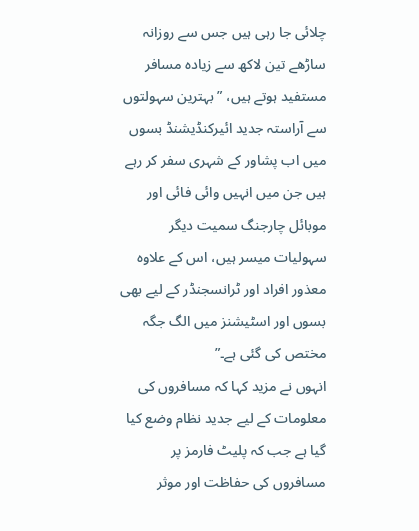چلائی جا رہی ہیں جس سے روزانہ ساڑھے تین لاکھ سے زیادہ مسافر مستفید ہوتے ہیں، ”بہترین سہولتوں سے آراستہ جدید ائیرکنڈیشنڈ بسوں میں اب پشاور کے شہری سفر کر رہے ہیں جن میں انہیں وائی فائی اور موبائل چارجنگ سمیت دیگر سہولیات میسر ہیں، اس کے علاوہ معذور افراد اور ٹرانسجنڈر کے لیے بھی بسوں اور اسٹیشنز میں الگ جگہ مختص کی گئی ہے۔”
انہوں نے مزید کہا کہ مسافروں کی معلومات کے لیے جدید نظام وضع کیا گیا ہے جب کہ پلیٹ فارمز پر مسافروں کی حفاظت اور موثر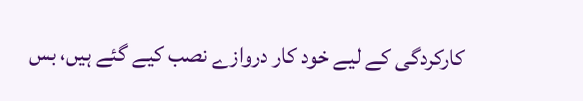کارکردگی کے لیے خود کار دروازے نصب کیے گئے ہیں، بس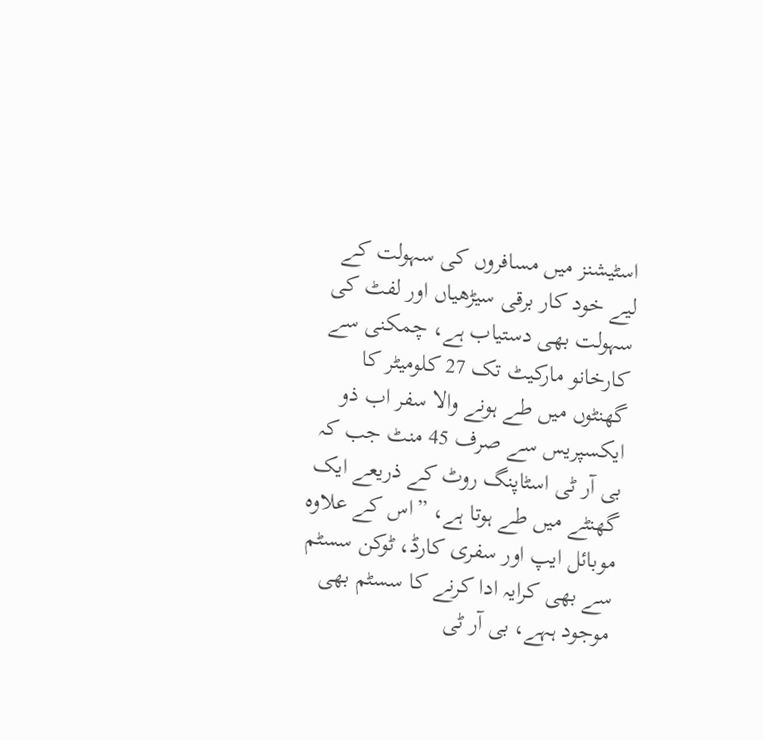اسٹیشنز میں مسافروں کی سہولت کے لیے خود کار برقی سیڑھیاں اور لفٹ کی سہولت بھی دستیاب ہے، چمکنی سے کارخانو مارکیٹ تک 27 کلومیٹر کا گھنٹوں میں طے ہونے والا سفر اب ذو ایکسپریس سے صرف 45 منٹ جب کہ بی آر ٹی اسٹاپنگ روٹ کے ذریعے ایک گھنٹے میں طے ہوتا ہے، ”اس کے علاوہ موبائل ایپ اور سفری کارڈ، ٹوکن سسٹم سے بھی کرایہ ادا کرنے کا سسٹم بھی موجود ہہے، بی آر ٹی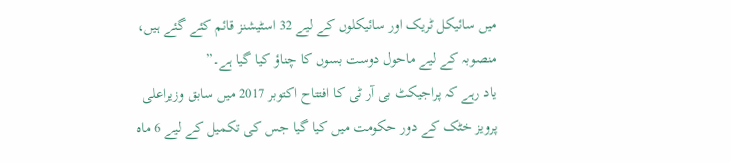میں سائیکل ٹریک اور سائیکلوں کے لیے 32 اسٹیشنز قائم کئے گئے ہیں، منصوبہ کے لیے ماحول دوست بسوں کا چناؤ کیا گیا ہے۔”
یاد رہے کہ پراجیکٹ بی آر ٹی کا افتتاح اکتوبر 2017 میں سابق وزیراعلی پرویز خٹک کے دور حکومت میں کیا گیا جس کی تکمیل کے لیے 6 ماہ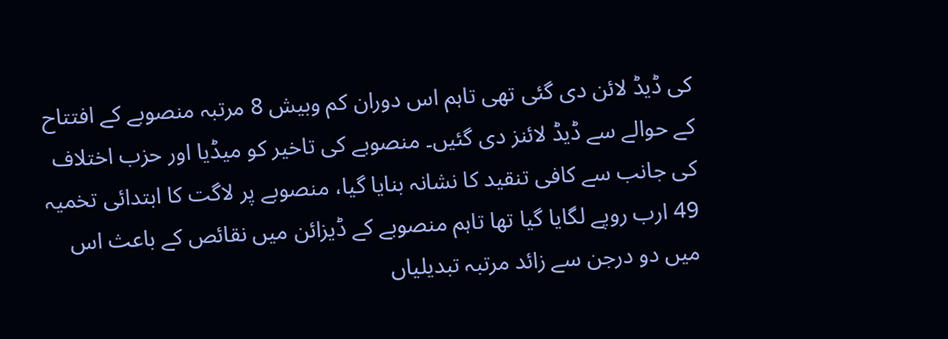کی ڈیڈ لائن دی گئی تھی تاہم اس دوران کم وبیش 8 مرتبہ منصوبے کے افتتاح کے حوالے سے ڈیڈ لائنز دی گئیں۔ منصوبے کی تاخیر کو میڈیا اور حزب اختلاف کی جانب سے کافی تنقید کا نشانہ بنایا گیا، منصوبے پر لاگت کا ابتدائی تخمیہ 49 ارب روپے لگایا گیا تھا تاہم منصوبے کے ڈیزائن میں نقائص کے باعث اس میں دو درجن سے زائد مرتبہ تبدیلیاں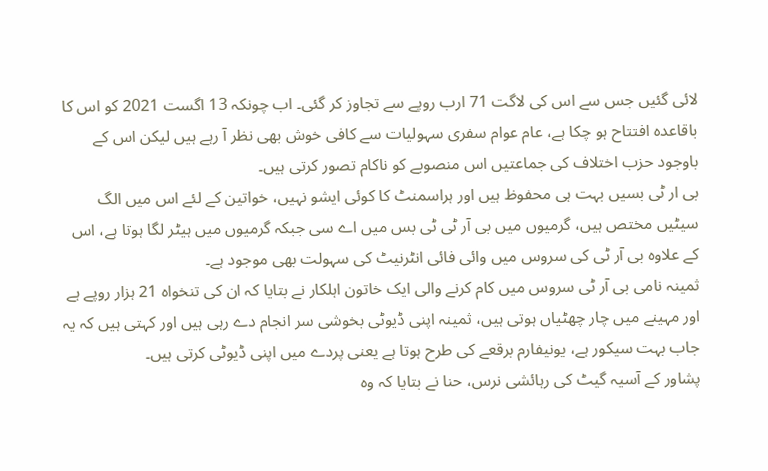لائی گئیں جس سے اس کی لاگت 71 ارب روپے سے تجاوز کر گئی۔ اب چونکہ 13 اگست 2021 کو اس کا باقاعدہ افتتاح ہو چکا ہے، عام عوام سفری سہولیات سے کافی خوش بھی نظر آ رہے ہیں لیکن اس کے باوجود حزب اختلاف کی جماعتیں اس منصوبے کو ناکام تصور کرتی ہیں۔
بی ار ٹی بسیں بہت ہی محفوظ ہیں اور ہراسمنٹ کا کوئی ایشو نہیں، خواتین کے لئے اس میں الگ سیٹیں مختص ہیں، گرمیوں میں بی آر ٹی ٹی بس میں اے سی جبکہ گرمیوں میں ہیٹر لگا ہوتا ہے، اس کے علاوہ بی آر ٹی کی سروس میں وائی فائی انٹرنیٹ کی سہولت بھی موجود ہے۔
ثمینہ نامی بی آر ٹی سروس میں کام کرنے والی ایک خاتون اہلکار نے بتایا کہ ان کی تنخواہ 21 ہزار روپے ہے اور مہینے میں چار چھٹیاں ہوتی ہیں، ثمینہ اپنی ڈیوٹی بخوشی سر انجام دے رہی ہیں اور کہتی ہیں کہ یہ جاب بہت سیکور ہے، یونیفارم برقعے کی طرح ہوتا ہے یعنی پردے میں اپنی ڈیوٹی کرتی ہیں۔
پشاور کے آسیہ گیٹ کی رہائشی نرس، حنا نے بتایا کہ وہ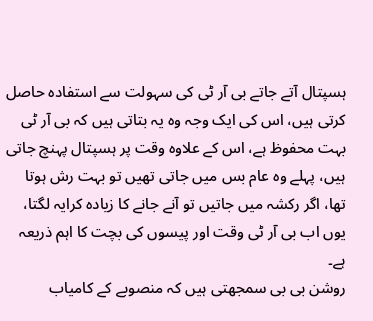ہسپتال آتے جاتے بی آر ٹی کی سہولت سے استفادہ حاصل کرتی ہیں، اس کی ایک وجہ وہ یہ بتاتی ہیں کہ بی آر ٹی بہت محفوظ ہے، اس کے علاوہ وقت پر ہسپتال پہنچ جاتی ہیں، پہلے وہ عام بس میں جاتی تھیں تو بہت رش ہوتا تھا، اگر رکشہ میں جاتیں تو آنے جانے کا زیادہ کرایہ لگتا، یوں اب بی آر ٹی وقت اور پیسوں کی بچت کا اہم ذریعہ ہے۔
روشن بی بی سمجھتی ہیں کہ منصوبے کے کامیاب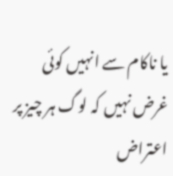یا ناکام سے انہیں کوئی غرض نہیں کہ لوگ ہر چیز پر اعتراض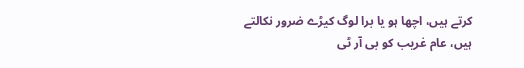کرتے ہیں، اچھا ہو یا برا لوگ کیڑے ضرور نکالتے ہیں، عام غریب کو بی آر ٹی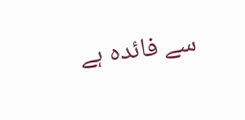سے فائدہ ہے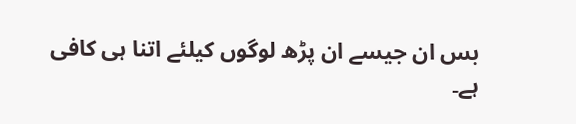بس ان جیسے ان پڑھ لوگوں کیلئے اتنا ہی کافی ہے۔